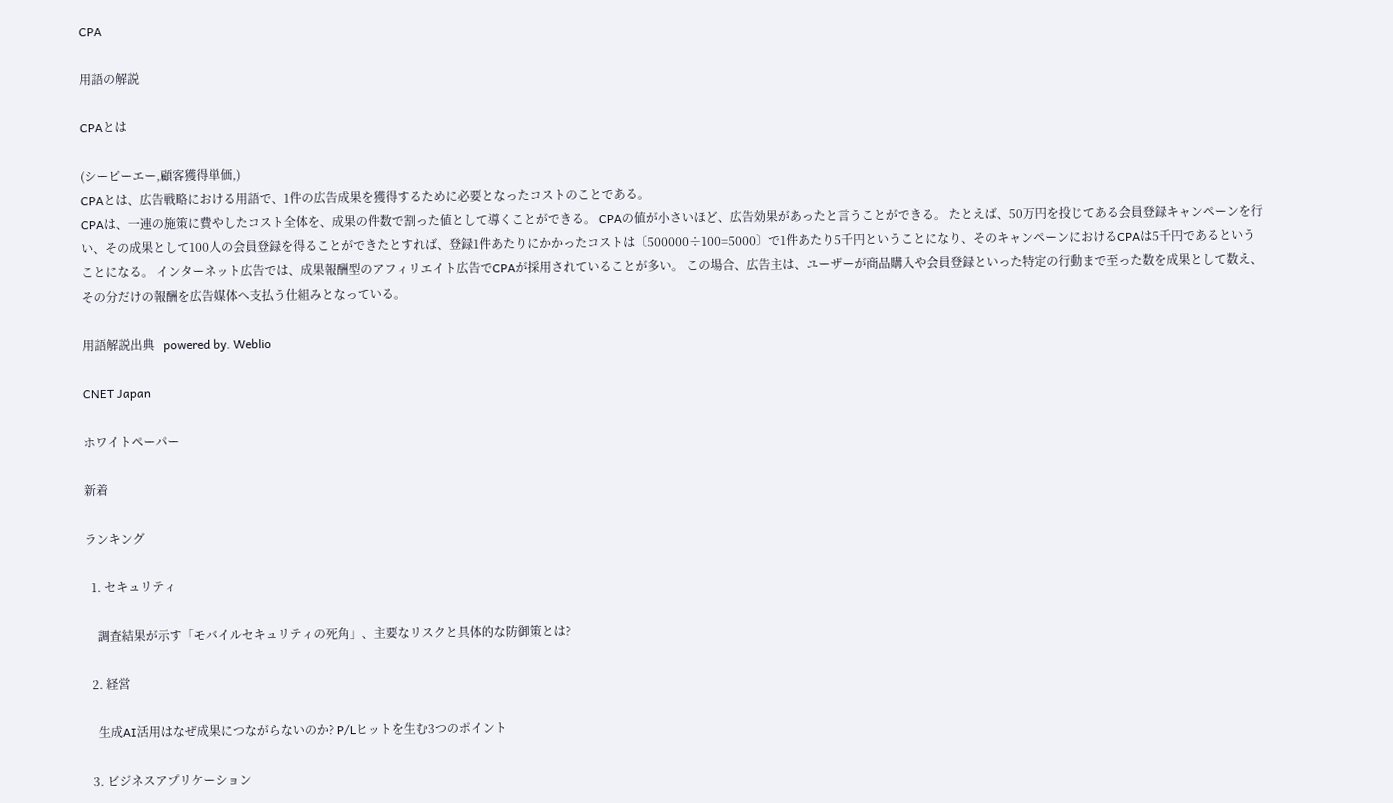CPA

用語の解説

CPAとは

(シーピーエー,顧客獲得単価,)
CPAとは、広告戦略における用語で、1件の広告成果を獲得するために必要となったコストのことである。
CPAは、一連の施策に費やしたコスト全体を、成果の件数で割った値として導くことができる。 CPAの値が小さいほど、広告効果があったと言うことができる。 たとえば、50万円を投じてある会員登録キャンペーンを行い、その成果として100人の会員登録を得ることができたとすれば、登録1件あたりにかかったコストは〔500000÷100=5000〕で1件あたり5千円ということになり、そのキャンペーンにおけるCPAは5千円であるということになる。 インターネット広告では、成果報酬型のアフィリエイト広告でCPAが採用されていることが多い。 この場合、広告主は、ユーザーが商品購入や会員登録といった特定の行動まで至った数を成果として数え、その分だけの報酬を広告媒体へ支払う仕組みとなっている。

用語解説出典   powered by. Weblio

CNET Japan

ホワイトペーパー

新着

ランキング

  1. セキュリティ

    調査結果が示す「モバイルセキュリティの死角」、主要なリスクと具体的な防御策とは?

  2. 経営

    生成AI活用はなぜ成果につながらないのか? P/Lヒットを生む3つのポイント

  3. ビジネスアプリケーション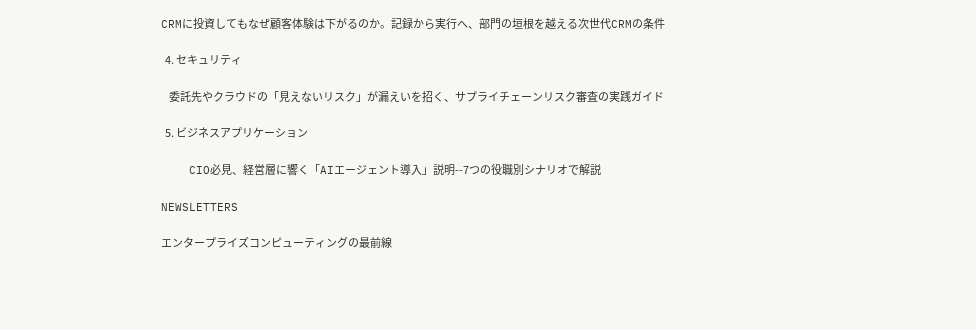CRMに投資してもなぜ顧客体験は下がるのか。記録から実行へ、部門の垣根を越える次世代CRMの条件

  4. セキュリティ

    委託先やクラウドの「見えないリスク」が漏えいを招く、サプライチェーンリスク審査の実践ガイド

  5. ビジネスアプリケーション

    CIO必見、経営層に響く「AIエージェント導入」説明--7つの役職別シナリオで解説

NEWSLETTERS

エンタープライズコンピューティングの最前線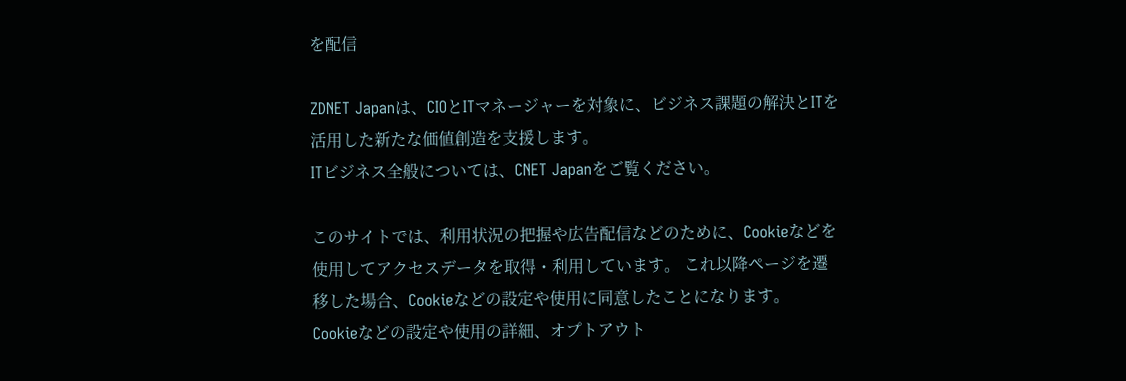を配信

ZDNET Japanは、CIOとITマネージャーを対象に、ビジネス課題の解決とITを活用した新たな価値創造を支援します。
ITビジネス全般については、CNET Japanをご覧ください。

このサイトでは、利用状況の把握や広告配信などのために、Cookieなどを使用してアクセスデータを取得・利用しています。 これ以降ページを遷移した場合、Cookieなどの設定や使用に同意したことになります。
Cookieなどの設定や使用の詳細、オプトアウト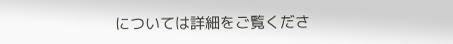については詳細をご覧くださ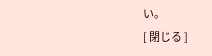い。
[ 閉じる ]